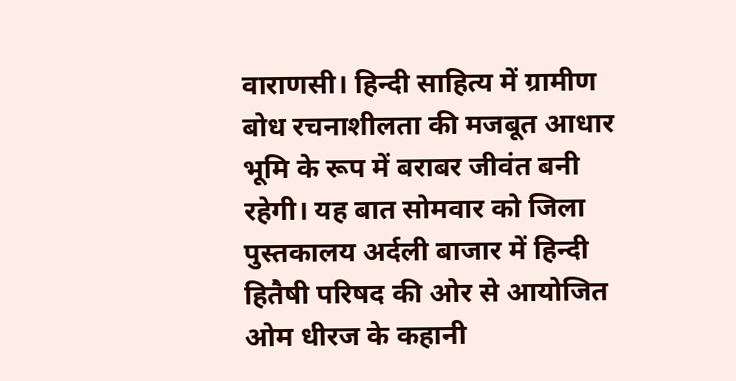वाराणसी। हिन्दी साहित्य में ग्रामीण बोध रचनाशीलता की मजबूत आधार भूमि के रूप में बराबर जीवंत बनी रहेगी। यह बात सोमवार को जिला पुस्तकालय अर्दली बाजार में हिन्दी हितैषी परिषद की ओर से आयोजित ओम धीरज के कहानी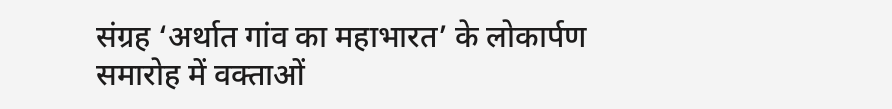संग्रह ‘अर्थात गांव का महाभारत’ के लोकार्पण समारोह में वक्ताओं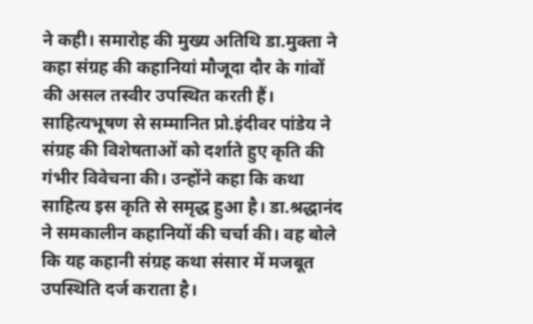ने कही। समारोह की मुख्य अतिथि डा.मुक्ता ने कहा संग्रह की कहानियां मौजूदा दौर के गांवों की असल तस्वीर उपस्थित करती हैं। साहित्यभूषण से सम्मानित प्रो.इंदीवर पांडेय ने संग्रह की विशेषताओं को दर्शाते हुए कृति की गंभीर विवेचना की। उन्होंने कहा कि कथा साहित्य इस कृति से समृद्ध हुआ है। डा.श्रद्धानंद ने समकालीन कहानियों की चर्चा की। वह बोले कि यह कहानी संग्रह कथा संसार में मजबूत उपस्थिति दर्ज कराता है।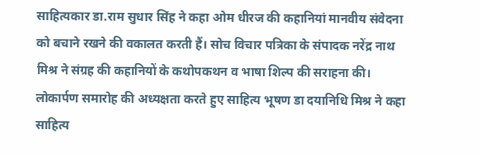साहित्यकार डा.राम सुधार सिंह ने कहा ओम धीरज की कहानियां मानवीय संवेदना को बचाने रखने की वकालत करती हैं। सोच विचार पत्रिका के संपादक नरेंद्र नाथ मिश्र ने संग्रह की कहानियों के कथोपकथन व भाषा शिल्प की सराहना की।
लोकार्पण समारोह की अध्यक्षता करते हुए साहित्य भूषण डा दयानिधि मिश्र ने कहा साहित्य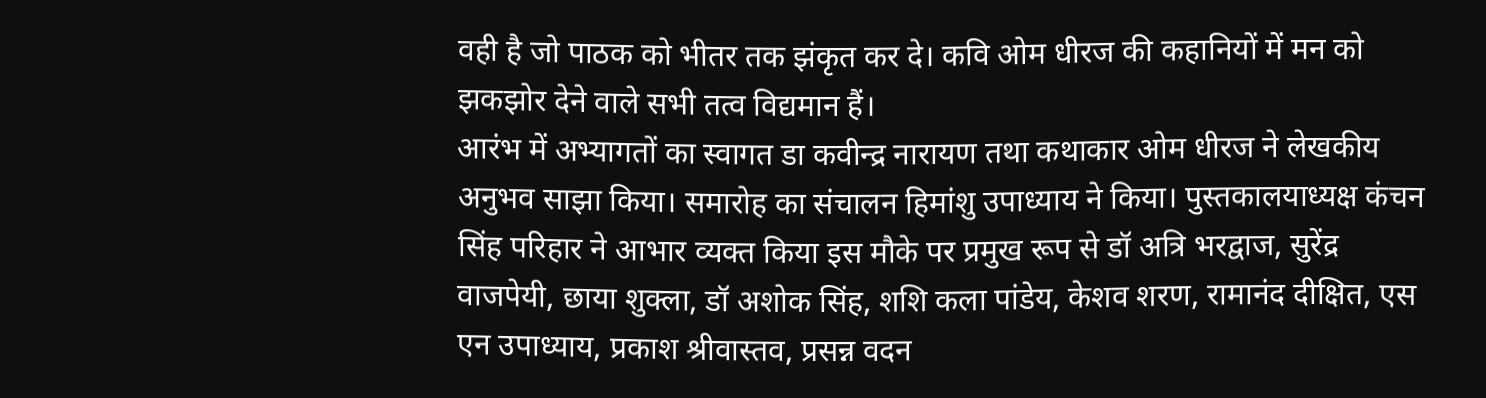वही है जो पाठक को भीतर तक झंकृत कर दे। कवि ओम धीरज की कहानियों में मन को झकझोर देने वाले सभी तत्व विद्यमान हैं।
आरंभ में अभ्यागतों का स्वागत डा कवीन्द्र नारायण तथा कथाकार ओम धीरज ने लेखकीय अनुभव साझा किया। समारोह का संचालन हिमांशु उपाध्याय ने किया। पुस्तकालयाध्यक्ष कंचन सिंह परिहार ने आभार व्यक्त किया इस मौके पर प्रमुख रूप से डॉ अत्रि भरद्वाज, सुरेंद्र वाजपेयी, छाया शुक्ला, डॉ अशोक सिंह, शशि कला पांडेय, केशव शरण, रामानंद दीक्षित, एस एन उपाध्याय, प्रकाश श्रीवास्तव, प्रसन्न वदन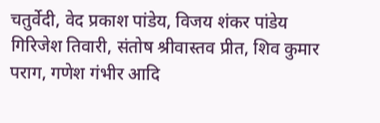चतुर्वेदी, वेद प्रकाश पांडेय, विजय शंकर पांडेय गिरिजेश तिवारी, संतोष श्रीवास्तव प्रीत, शिव कुमार पराग, गणेश गंभीर आदि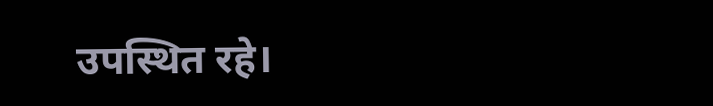उपस्थित रहे।